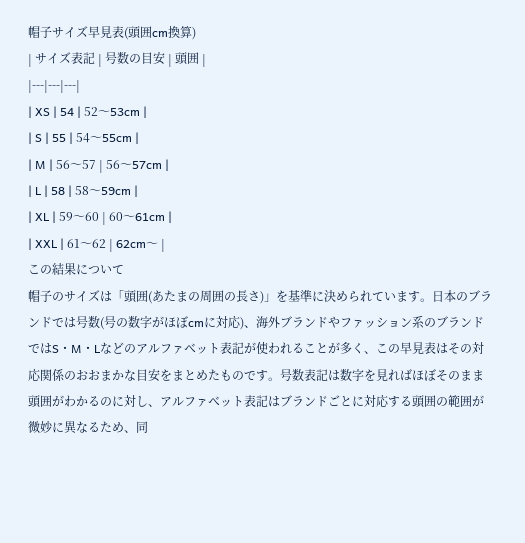帽子サイズ早見表(頭囲cm換算)
| サイズ表記 | 号数の目安 | 頭囲 |
|---|---|---|
| XS | 54 | 52〜53cm |
| S | 55 | 54〜55cm |
| M | 56〜57 | 56〜57cm |
| L | 58 | 58〜59cm |
| XL | 59〜60 | 60〜61cm |
| XXL | 61〜62 | 62cm〜 |
この結果について
帽子のサイズは「頭囲(あたまの周囲の長さ)」を基準に決められています。日本のブランドでは号数(号の数字がほぼcmに対応)、海外ブランドやファッション系のブランドではS・M・Lなどのアルファベット表記が使われることが多く、この早見表はその対応関係のおおまかな目安をまとめたものです。号数表記は数字を見ればほぼそのまま頭囲がわかるのに対し、アルファベット表記はブランドごとに対応する頭囲の範囲が微妙に異なるため、同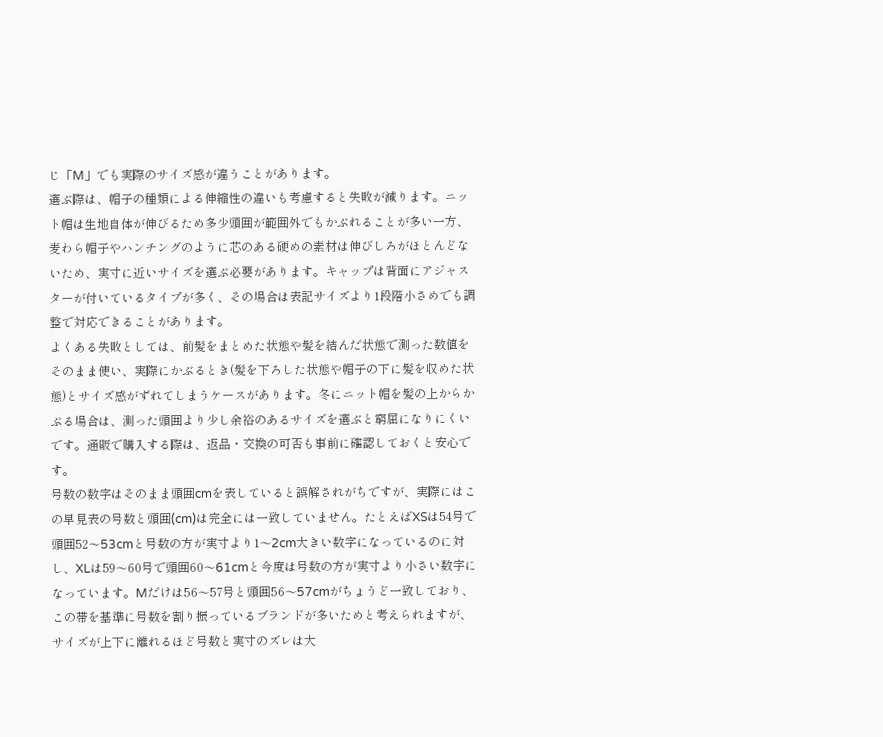じ「M」でも実際のサイズ感が違うことがあります。
選ぶ際は、帽子の種類による伸縮性の違いも考慮すると失敗が減ります。ニット帽は生地自体が伸びるため多少頭囲が範囲外でもかぶれることが多い一方、麦わら帽子やハンチングのように芯のある硬めの素材は伸びしろがほとんどないため、実寸に近いサイズを選ぶ必要があります。キャップは背面にアジャスターが付いているタイプが多く、その場合は表記サイズより1段階小さめでも調整で対応できることがあります。
よくある失敗としては、前髪をまとめた状態や髪を結んだ状態で測った数値をそのまま使い、実際にかぶるとき(髪を下ろした状態や帽子の下に髪を収めた状態)とサイズ感がずれてしまうケースがあります。冬にニット帽を髪の上からかぶる場合は、測った頭囲より少し余裕のあるサイズを選ぶと窮屈になりにくいです。通販で購入する際は、返品・交換の可否も事前に確認しておくと安心です。
号数の数字はそのまま頭囲cmを表していると誤解されがちですが、実際にはこの早見表の号数と頭囲(cm)は完全には一致していません。たとえばXSは54号で頭囲52〜53cmと号数の方が実寸より1〜2cm大きい数字になっているのに対し、XLは59〜60号で頭囲60〜61cmと今度は号数の方が実寸より小さい数字になっています。Mだけは56〜57号と頭囲56〜57cmがちょうど一致しており、この帯を基準に号数を割り振っているブランドが多いためと考えられますが、サイズが上下に離れるほど号数と実寸のズレは大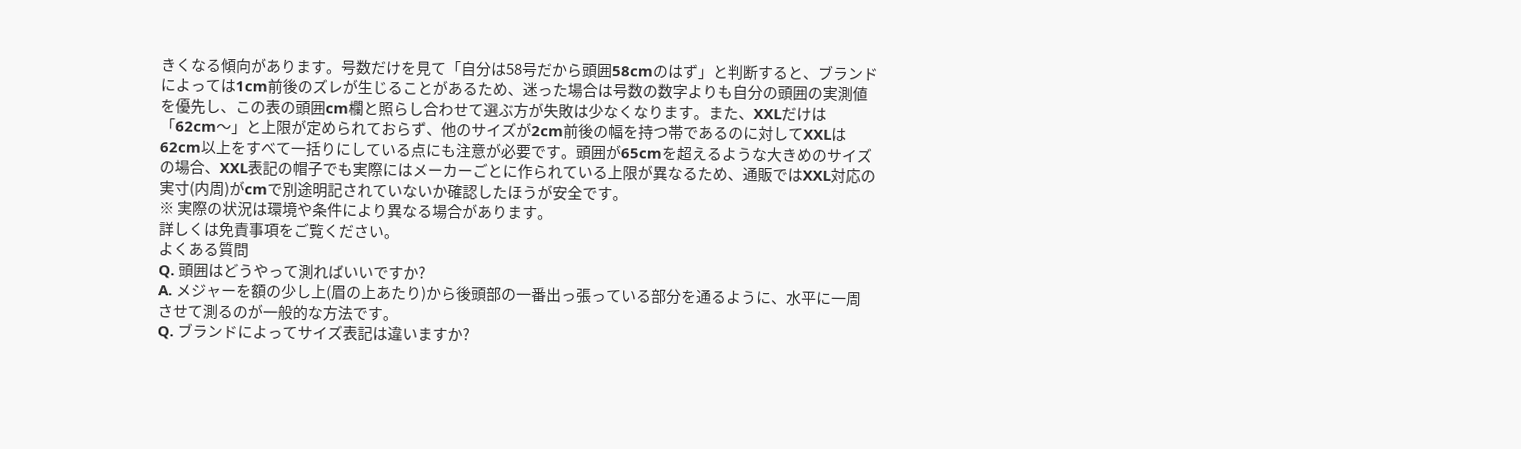きくなる傾向があります。号数だけを見て「自分は58号だから頭囲58cmのはず」と判断すると、ブランドによっては1cm前後のズレが生じることがあるため、迷った場合は号数の数字よりも自分の頭囲の実測値を優先し、この表の頭囲cm欄と照らし合わせて選ぶ方が失敗は少なくなります。また、XXLだけは「62cm〜」と上限が定められておらず、他のサイズが2cm前後の幅を持つ帯であるのに対してXXLは62cm以上をすべて一括りにしている点にも注意が必要です。頭囲が65cmを超えるような大きめのサイズの場合、XXL表記の帽子でも実際にはメーカーごとに作られている上限が異なるため、通販ではXXL対応の実寸(内周)がcmで別途明記されていないか確認したほうが安全です。
※ 実際の状況は環境や条件により異なる場合があります。
詳しくは免責事項をご覧ください。
よくある質問
Q. 頭囲はどうやって測ればいいですか?
A. メジャーを額の少し上(眉の上あたり)から後頭部の一番出っ張っている部分を通るように、水平に一周させて測るのが一般的な方法です。
Q. ブランドによってサイズ表記は違いますか?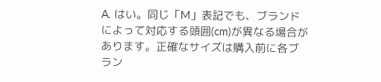A. はい。同じ「M」表記でも、ブランドによって対応する頭囲(cm)が異なる場合があります。正確なサイズは購入前に各ブラン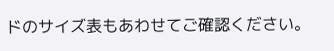ドのサイズ表もあわせてご確認ください。